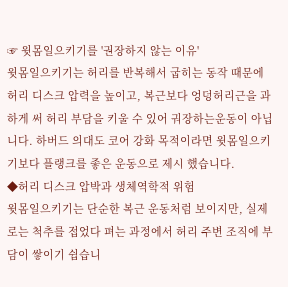☞ 윗몸일으키기를 '권장하지 않는 이유'
윗몸일으키기는 허리를 반복해서 굽히는 동작 때문에 허리 디스크 압력을 높이고, 복근보다 엉덩허리근을 과하게 써 허리 부담을 키울 수 있어 궈장하는운동이 아닙니다. 하버드 의대도 코어 강화 목적이라면 윗몸일으키기보다 플랭크를 좋은 운동으로 제시 했습니다.
◆허리 디스크 압박과 생체역학적 위험
윗몸일으키기는 단순한 복근 운동처럼 보이지만, 실제로는 척추를 접었다 펴는 과정에서 허리 주변 조직에 부담이 쌓이기 쉽습니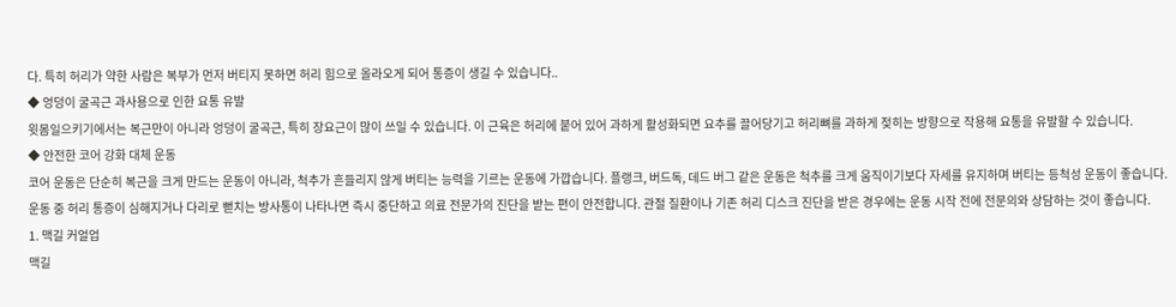다. 특히 허리가 약한 사람은 복부가 먼저 버티지 못하면 허리 힘으로 올라오게 되어 통증이 생길 수 있습니다..
◆ 엉덩이 굴곡근 과사용으로 인한 요통 유발
윗몸일으키기에서는 복근만이 아니라 엉덩이 굴곡근, 특히 장요근이 많이 쓰일 수 있습니다. 이 근육은 허리에 붙어 있어 과하게 활성화되면 요추를 끌어당기고 허리뼈를 과하게 젖히는 방향으로 작용해 요통을 유발할 수 있습니다.
◆ 안전한 코어 강화 대체 운동
코어 운동은 단순히 복근을 크게 만드는 운동이 아니라, 척추가 흔들리지 않게 버티는 능력을 기르는 운동에 가깝습니다. 플랭크, 버드독, 데드 버그 같은 운동은 척추를 크게 움직이기보다 자세를 유지하며 버티는 등척성 운동이 좋습니다.
운동 중 허리 통증이 심해지거나 다리로 뻗치는 방사통이 나타나면 즉시 중단하고 의료 전문가의 진단을 받는 편이 안전합니다. 관절 질환이나 기존 허리 디스크 진단을 받은 경우에는 운동 시작 전에 전문의와 상담하는 것이 좋습니다.
1. 맥길 커얼업
맥길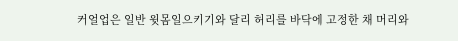커얼업은 일반 윗몸일으키기와 달리 허리를 바닥에 고정한 채 머리와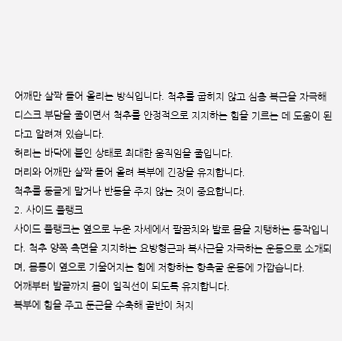어깨만 살짝 들어 올리는 방식입니다. 척추를 굽히지 않고 심층 복근을 자극해 디스크 부담을 줄이면서 척추를 안정적으로 지지하는 힘을 기르는 데 도움이 된다고 알려져 있습니다.
허리는 바닥에 붙인 상태로 최대한 움직임을 줄입니다.
머리와 어깨만 살짝 들어 올려 복부에 긴장을 유지합니다.
척추를 둥글게 말거나 반동을 주지 않는 것이 중요합니다.
2. 사이드 플랭크
사이드 플랭크는 옆으로 누운 자세에서 팔꿈치와 발로 몸을 지탱하는 동작입니다. 척추 양쪽 측면을 지지하는 요방형근과 복사근을 자극하는 운동으로 소개되며, 몸통이 옆으로 기울어지는 힘에 저항하는 항측굴 운동에 가깝습니다.
어깨부터 발끝까지 몸이 일직선이 되도록 유지합니다.
복부에 힘을 주고 둔근을 수축해 골반이 처지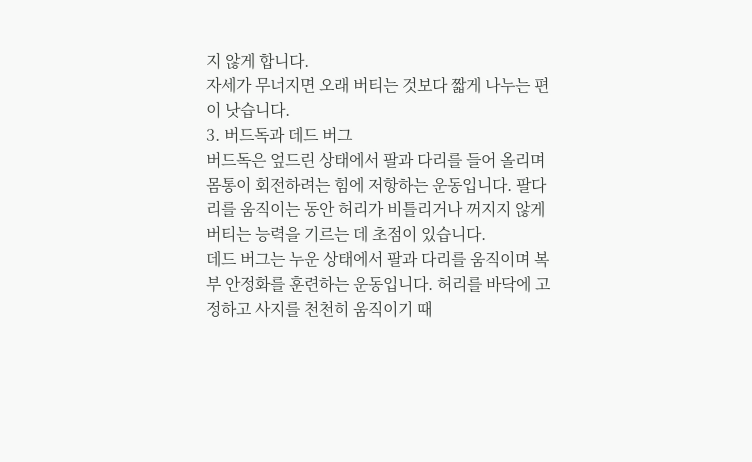지 않게 합니다.
자세가 무너지면 오래 버티는 것보다 짧게 나누는 편이 낫습니다.
3. 버드독과 데드 버그
버드독은 엎드린 상태에서 팔과 다리를 들어 올리며 몸통이 회전하려는 힘에 저항하는 운동입니다. 팔다리를 움직이는 동안 허리가 비틀리거나 꺼지지 않게 버티는 능력을 기르는 데 초점이 있습니다.
데드 버그는 누운 상태에서 팔과 다리를 움직이며 복부 안정화를 훈련하는 운동입니다. 허리를 바닥에 고정하고 사지를 천천히 움직이기 때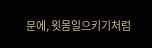문에, 윗몸일으키기처럼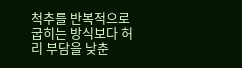척추를 반복적으로 굽히는 방식보다 허리 부담을 낮춘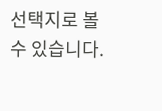선택지로 볼 수 있습니다.